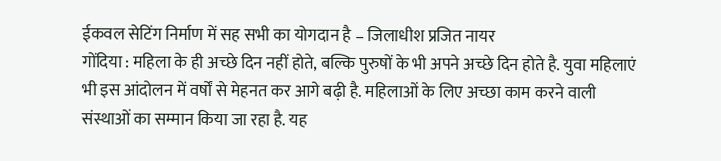ईकवल सेटिंग निर्माण में सह सभी का योगदान है – जिलाधीश प्रजित नायर
गोंदिया : महिला के ही अच्छे दिन नहीं होते, बल्कि पुरुषों के भी अपने अच्छे दिन होते है. युवा महिलाएं भी इस आंदोलन में वर्षों से मेहनत कर आगे बढ़ी है. महिलाओं के लिए अच्छा काम करने वाली संस्थाओं का सम्मान किया जा रहा है. यह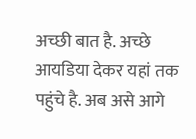अच्छी बात है. अच्छे आयडिया देकर यहां तक पहुंचे है. अब असे आगे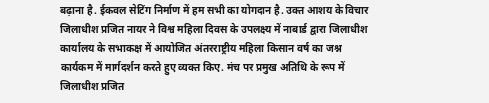बढ़ाना है. ईकवल सेटिंग निर्माण में हम सभी का योगदान है. उक्त आशय के विचार जिलाधीश प्रजित नायर ने विश्व महिला दिवस के उपलक्ष्य में नाबार्ड द्वारा जिलाधीश कार्यालय के सभाकक्ष में आयोजित अंतरराष्ट्रीय महिला किसान वर्ष का जश्न कार्यकम में मार्गदर्शन करते हुए व्यक्त किए. मंच पर प्रमुख अतिथि के रूप में जिलाधीश प्रजित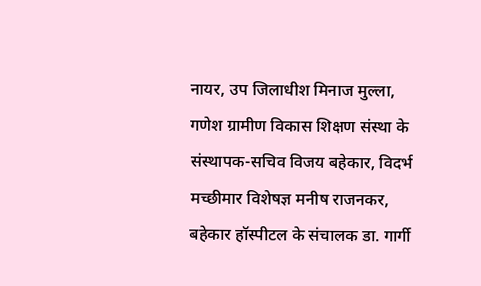नायर, उप जिलाधीश मिनाज मुल्ला, गणेश ग्रामीण विकास शिक्षण संस्था के संस्थापक-सचिव विजय बहेकार, विदर्भ मच्छीमार विशेषज्ञ मनीष राजनकर, बहेकार हॉस्पीटल के संचालक डा. गार्गी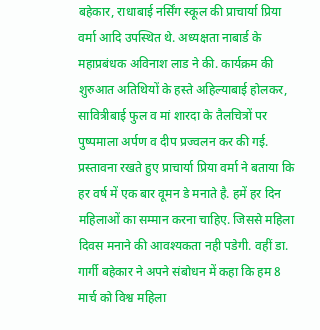बहेकार, राधाबाई नर्सिंग स्कूल की प्राचार्या प्रिया वर्मा आदि उपस्थित थे. अध्यक्षता नाबार्ड के महाप्रबंधक अविनाश लाड ने की. कार्यक्रम की शुरुआत अतिथियों के हस्ते अहिल्याबाई होलकर, सावित्रीबाई फुल व मां शारदा के तैलचित्रों पर पुष्पमाला अर्पण व दीप प्रज्वलन कर की गई. प्रस्तावना रखते हुए प्राचार्या प्रिया वर्मा ने बताया कि हर वर्ष में एक बार वूमन डे मनाते है. हमें हर दिन महिलाओं का सम्मान करना चाहिए. जिससे महिला दिवस मनाने की आवश्यकता नही पडेगी. वहीं डा. गार्गी बहेकार ने अपने संबोधन में कहा कि हम 8 मार्च को विश्व महिला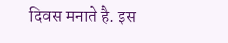दिवस मनाते है. इस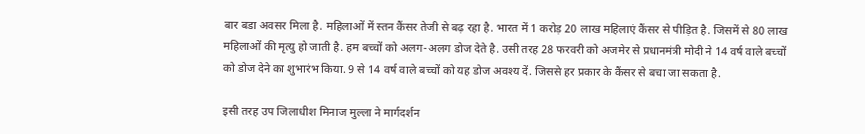बार बडा अवसर मिला है. महिलाओं में स्तन कैंसर तेजी से बढ़ रहा है. भारत में 1 करोड़ 20 लाख महिलाएं कैंसर से पीड़ित है. जिसमें से 80 लाख महिलाओं की मृत्यु हो जाती है. हम बच्चों को अलग-अलग डोज देते है. उसी तरह 28 फरवरी को अजमेर से प्रधानमंत्री मोदी ने 14 वर्ष वाले बच्चों को डोज देने का शुभारंभ किया. 9 से 14 वर्ष वाले बच्चों को यह डोज अवश्य दें. जिससे हर प्रकार के कैंसर से बचा जा सकता है.

इसी तरह उप जिलाधीश मिनाज मुल्ला ने मार्गदर्शन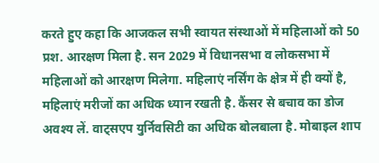करते हुए कहा कि आजकल सभी स्वायत संस्थाओं में महिलाओं को 50 प्रश. आरक्षण मिला है. सन 2029 में विधानसभा व लोकसभा में महिलाओं को आरक्षण मिलेगा. महिलाएं नर्सिंग के क्षेत्र में ही क्यों है, महिलाएं मरीजों का अधिक ध्यान रखती है. कैंसर से बचाव का डोज अवश्य लें. वाट्सएप युर्निवसिटी का अधिक बोलबाला है. मोबाइल शाप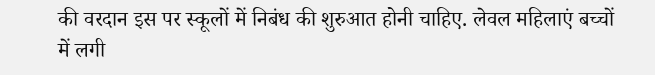की वरदान इस पर स्कूलों में निबंध की शुरुआत होनी चाहिए. लेवल महिलाएं बच्चों में लगी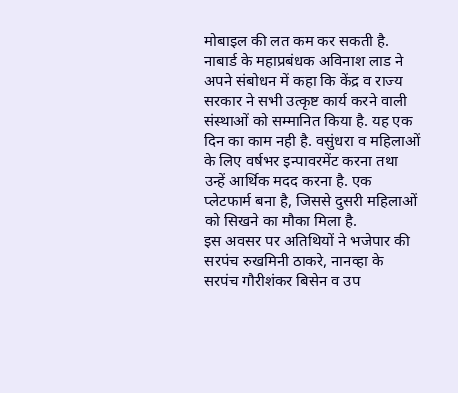मोबाइल की लत कम कर सकती है.
नाबार्ड के महाप्रबंधक अविनाश लाड ने अपने संबोधन में कहा कि केंद्र व राज्य सरकार ने सभी उत्कृष्ट कार्य करने वाली संस्थाओं को सम्मानित किया है. यह एक दिन का काम नही है. वसुंधरा व महिलाओं के लिए वर्षभर इन्पावरमेंट करना तथा उन्हें आर्थिक मदद करना है. एक प्लेटफार्म बना है, जिससे दुसरी महिलाओं को सिखने का मौका मिला है.
इस अवसर पर अतिथियों ने भजेपार की सरपंच रुखमिनी ठाकरे, नानव्हा के सरपंच गौरीशंकर बिसेन व उप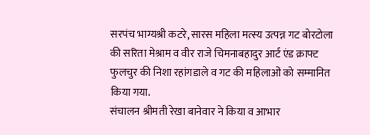सरपंच भाग्यश्री कटरे, सारस महिला मत्स्य उत्पन्न गट बोरटोला की सरिता मेश्राम व वीर राजे चिमनाबहादुर आर्ट एंड क्राफ्ट फुलचुर की निशा रहांगडाले व गट की महिलाओं को सम्मानित किया गया.
संचालन श्रीमती रेखा बानेवार ने किया व आभार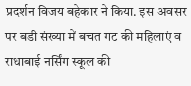प्रदर्शन विजय बहेकार ने किया. इस अवसर पर बडी संख्या में बचत गट की महिलाएं व राधाबाई नर्सिंग स्कूल की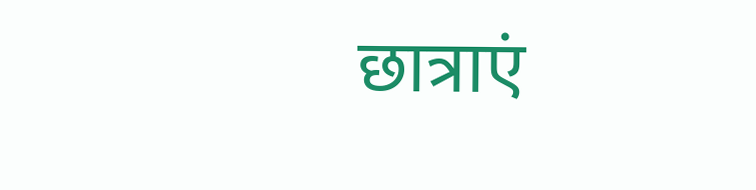छात्राएं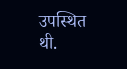उपस्थित थी.